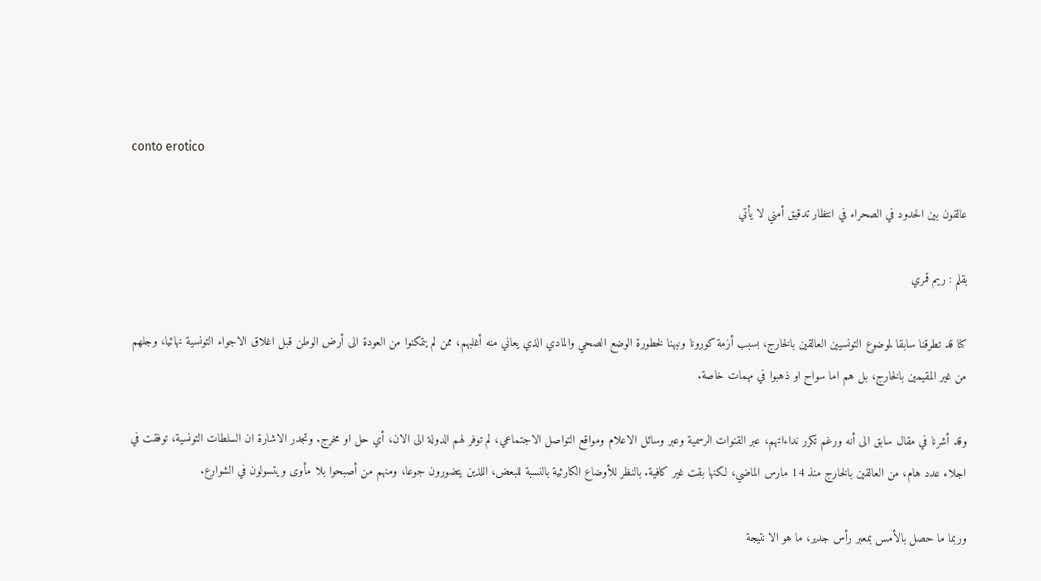conto erotico

عالقون بين الحدود في الصحراء في انتظار تدقيق أمني لا يأتي

بقلم : ريم قمري

كنا قد تطرقنا سابقا لموضوع التونسيين العالقين بالخارج، بسبب أزمة كورونا ونبهنا لخطورة الوضع الصحي والمادي الذي يعاني منه أغلبهم، ممن لم يتمكنوا من العودة الى أرض الوطن قبل اغلاق الاجواء التونسية نهائيا، وجلهم من غير المقيمين بالخارج، بل هم اما سواح او ذهبوا في مهمات خاصة.

وقد أشرنا في مقال سابق الى أنه ورغم تكرر نداءاتهم، عبر القنوات الرسمية وعبر وسائل الاعلام ومواقع التواصل الاجتماعي، لم توفر لهم الدولة الى الان، أي حل او مخرج. وتجدر الاشارة ان السلطات التونسية، توفقت في اجلاء عدد هام، من العالقين بالخارج منذ 14 مارس الماضي، لكنها بقت غير كافية. بالنظر للأوضاع الكارثية بالنسبة للبعض، اللذين يتضورون جوعا، ومنهم من أصبحوا بلا مأوى ويتسولون في الشوارع.

وربما ما حصل بالأمس بمعبر رأس جدير، ما هو الا نتيجة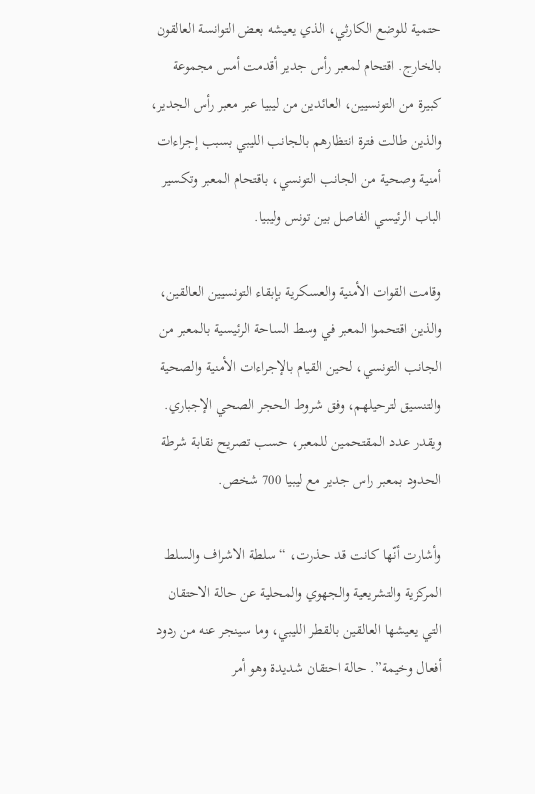حتمية للوضع الكارثي، الذي يعيشه بعض التوانسة العالقون بالخارج. اقتحام لمعبر رأس جدير أقدمت أمس مجموعة كبيرة من التونسيين، العائدين من ليبيا عبر معبر رأس الجدير، والذين طالت فترة انتظارهم بالجانب الليبي بسبب إجراءات أمنية وصحية من الجانب التونسي، باقتحام المعبر وتكسير الباب الرئيسي الفاصل بين تونس وليبيا.

وقامت القوات الأمنية والعسكرية بإبقاء التونسيين العالقين، والذين اقتحموا المعبر في وسط الساحة الرئيسية بالمعبر من الجانب التونسي، لحين القيام بالإجراءات الأمنية والصحية والتنسيق لترحيلهم، وفق شروط الحجر الصحي الإجباري. ويقدر عدد المقتحمين للمعبر، حسب تصريح نقابة شرطة الحدود بمعبر راس جدير مع ليبيا 700 شخص.

وأشارت أنّها كانت قد حذرت، “سلطة الاشراف والسلط المركزية والتشريعية والجهوي والمحلية عن حالة الاحتقان التي يعيشها العالقين بالقطر الليبي، وما سينجر عنه من ردود أفعال وخيمة”. حالة احتقان شديدة وهو أمر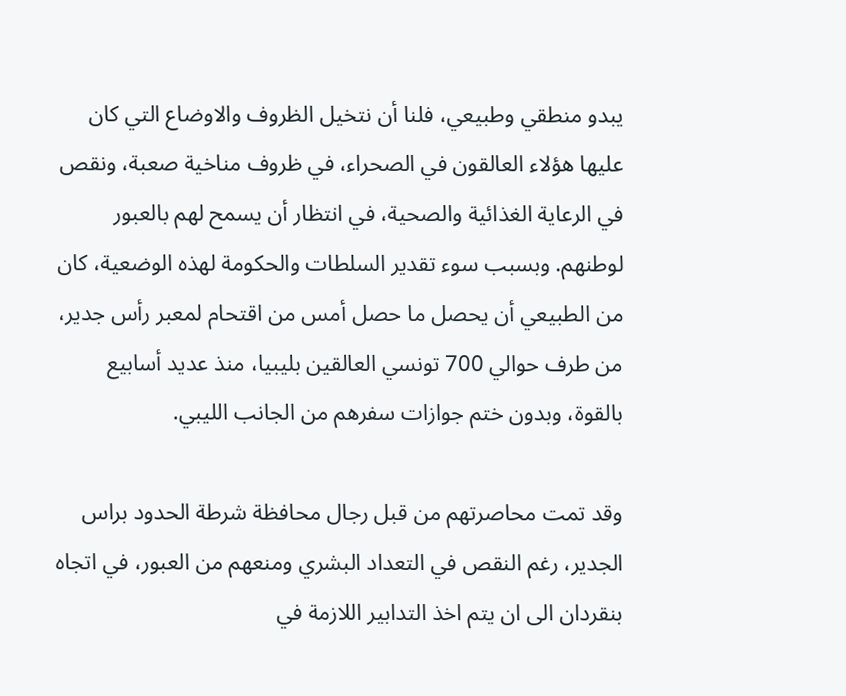يبدو منطقي وطبيعي، فلنا أن نتخيل الظروف والاوضاع التي كان عليها هؤلاء العالقون في الصحراء، في ظروف مناخية صعبة، ونقص في الرعاية الغذائية والصحية، في انتظار أن يسمح لهم بالعبور لوطنهم. وبسبب سوء تقدير السلطات والحكومة لهذه الوضعية، كان من الطبيعي أن يحصل ما حصل أمس من اقتحام لمعبر رأس جدير، من طرف حوالي 700 تونسي العالقين بليبيا، منذ عديد أسابيع بالقوة، وبدون ختم جوازات سفرهم من الجانب الليبي.

وقد تمت محاصرتهم من قبل رجال محافظة شرطة الحدود براس الجدير، رغم النقص في التعداد البشري ومنعهم من العبور، في اتجاه بنقردان الى ان يتم اخذ التدابير اللازمة في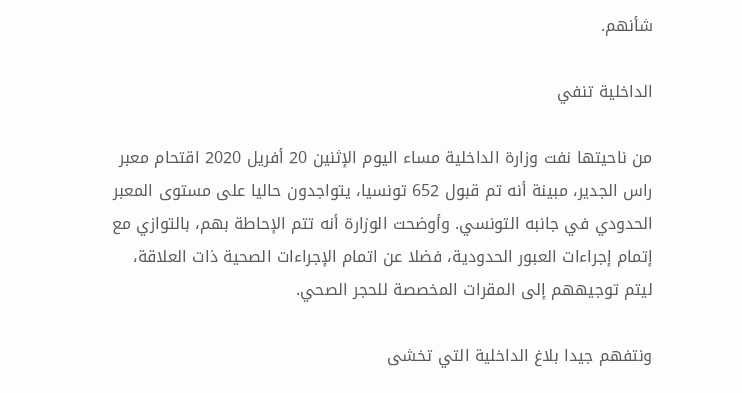شأنهم.

الداخلية تنفي

من ناحيتها نفت وزارة الداخلية مساء اليوم الإثنين 20 أفريل 2020 اقتحام معبر راس الجدير، مبينة أنه تم قبول 652 تونسيا، يتواجدون حاليا على مستوى المعبر الحدودي في جانبه التونسي. وأوضحت الوزارة أنه تتم الإحاطة بهم، بالتوازي مع إتمام إجراءات العبور الحدودية، فضلا عن اتمام الإجراءات الصحية ذات العلاقة، ليتم توجيههم إلى المقرات المخصصة للحجر الصحي.

ونتفهم جيدا بلاغ الداخلية التي تخشى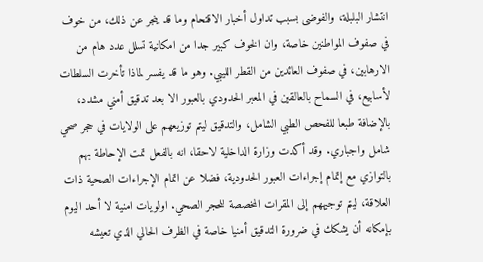انتشار البلبلة، والفوضى بسبب تداول أخبار الاقتحام وما قد ينجر عن ذلك، من خوف في صفوف المواطنين خاصة، وان الخوف كبير جدا من امكانية تسلل عدد هام من الارهابين، في صفوف العائدين من القطر الليبي. وهو ما قد يفسر لماذا تأخرت السلطات لأسابيع، في السماح بالعالقين في المعبر الحدودي بالعبور الا بعد تدقيق أمني مشدد، بالإضافة طبعا للفحص الطبي الشامل، والتدقيق ليتم توزيعهم على الولايات في حجر صحي شامل واجباري. وقد أكدت وزارة الداخلية لاحقا، انه بالفعل تمت الإحاطة بهم بالتوازي مع إتمام إجراءات العبور الحدودية، فضلا عن اتمام الإجراءات الصحية ذات العلاقة، ليتم توجيههم إلى المقرات المخصصة للحجر الصحي. اولويات امنية لا أحد اليوم بإمكانه أن يشكك في ضرورة التدقيق أمنيا خاصة في الظرف الحالي الذي تعيشه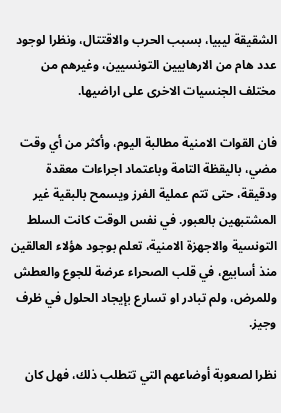الشقيقة ليبيا، بسبب الحرب والاقتتال، ونظرا لوجود عدد هام من الارهابيين التونسيين، وغيرهم من مختلف الجنسيات الاخرى على اراضيها.

فان القوات الامنية مطالبة اليوم، وأكثر من أي وقت مضي، باليقظة التامة وباعتماد اجراءات معقدة ودقيقة، حتى تتم عملية الفرز ويسمح بالبقية غير المشتبهين بالعبور. في نفس الوقت كانت السلط التونسية والاجهزة الامنية، تعلم بوجود هؤلاء العالقين منذ أسابيع، في قلب الصحراء عرضة للجوع والعطش وللمرض، ولم تبادر او تسارع بإيجاد الحلول في ظرف وجيز.

نظرا لصعوبة أوضاعهم التي تتطلب ذلك، فهل كان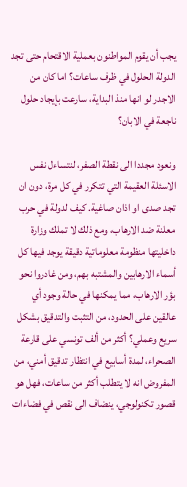يجب أن يقوم المواطنون بعملية الاقتحام حتى تجد الدولة الحلول في ظرف ساعات؟ اما كان من الاجدر لو انها منذ البداية، سارعت بإيجاد حلول ناجعة في الابان؟

ونعود مجددا الى نقطة الصفر، لنتساءل نفس الاسئلة العقيمة التي تتكرر في كل مرة، دون ان تجد صدى او اذان صاغية. كيف لدولة في حرب معلنة ضد الارهاب، ومع ذلك لا تملك وزارة داخليتها منظومة معلوماتية دقيقة يوجد فيها كل أسماء الارهابين والمشتبه بهم، ومن غادروا نحو بؤر الارهاب، مما يمكنها في حالة وجود أي عالقين على الحدود، من التثبت والتدقيق بشكل سريع وعملي؟ أكثر من ألف تونسي على قارعة الصحراء، لمدة أسابيع في انتظار تدقيق أمني، من المفروض انه لا يتطلب أكثر من ساعات، فهل هو قصور تكنولوجي، ينضاف الى نقص في فضاءات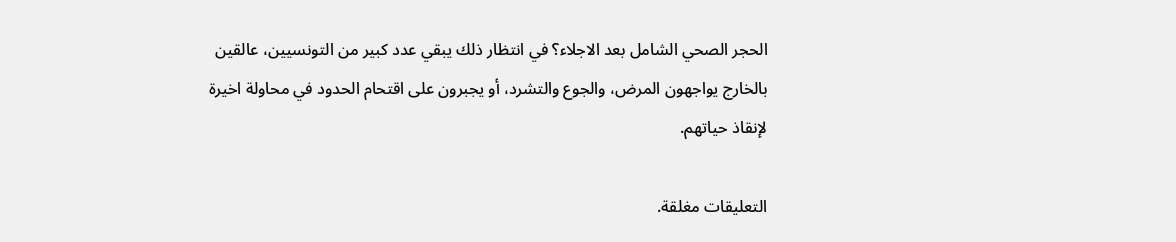الحجر الصحي الشامل بعد الاجلاء؟ في انتظار ذلك يبقي عدد كبير من التونسيين، عالقين بالخارج يواجهون المرض، والجوع والتشرد، أو يجبرون على اقتحام الحدود في محاولة اخيرة لإنقاذ حياتهم.

التعليقات مغلقة.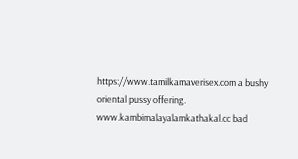https://www.tamilkamaverisex.com a bushy oriental pussy offering.
www.kambimalayalamkathakal.cc bad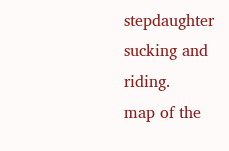stepdaughter sucking and riding.
map of the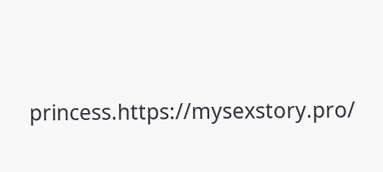princess.https://mysexstory.pro/